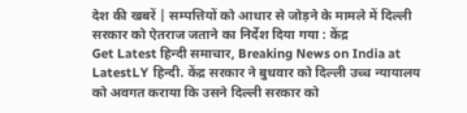देश की खबरें | सम्पत्तियों को आधार से जोड़ने के मामले में दिल्ली सरकार को ऐतराज जताने का निर्देश दिया गया : केंद्र
Get Latest हिन्दी समाचार, Breaking News on India at LatestLY हिन्दी. केंद्र सरकार ने बुधवार को दिल्ली उच्च न्यायालय को अवगत कराया कि उसने दिल्ली सरकार को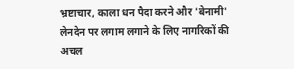भ्रष्टाचार, काला धन पैदा करने और 'बेनामी' लेनदेन पर लगाम लगाने के लिए नागरिकों की अचल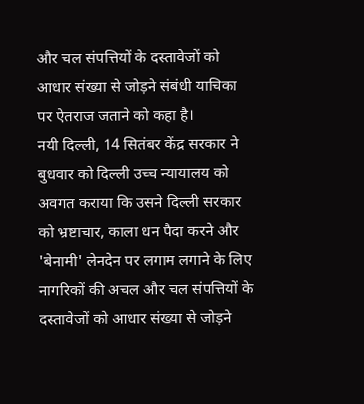और चल संपत्तियों के दस्तावेजों को आधार संख्या से जोड़ने संबंधी याचिका पर ऐतराज जताने को कहा है।
नयी दिल्ली, 14 सितंबर केंद्र सरकार ने बुधवार को दिल्ली उच्च न्यायालय को अवगत कराया कि उसने दिल्ली सरकार को भ्रष्टाचार, काला धन पैदा करने और 'बेनामी' लेनदेन पर लगाम लगाने के लिए नागरिकों की अचल और चल संपत्तियों के दस्तावेजों को आधार संख्या से जोड़ने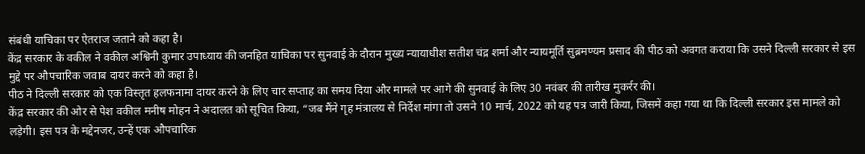संबंधी याचिका पर ऐतराज जताने को कहा है।
केंद्र सरकार के वकील ने वकील अश्विनी कुमार उपाध्याय की जनहित याचिका पर सुनवाई के दौरान मुख्य न्यायाधीश सतीश चंद्र शर्मा और न्यायमूर्ति सुब्रमण्यम प्रसाद की पीठ को अवगत कराया कि उसने दिल्ली सरकार से इस मुद्दे पर औपचारिक जवाब दायर करने को कहा है।
पीठ ने दिल्ली सरकार को एक विस्तृत हलफनामा दायर करने के लिए चार सप्ताह का समय दिया और मामले पर आगे की सुनवाई के लिए 30 नवंबर की तारीख मुकर्रर की।
केंद्र सरकार की ओर से पेश वकील मनीष मोहन ने अदालत को सूचित किया, “जब मैंने गृह मंत्रालय से निर्देश मांगा तो उसने 10 मार्च, 2022 को यह पत्र जारी किया, जिसमें कहा गया था कि दिल्ली सरकार इस मामले को लड़ेगी। इस पत्र के मद्देनजर, उन्हें एक औपचारिक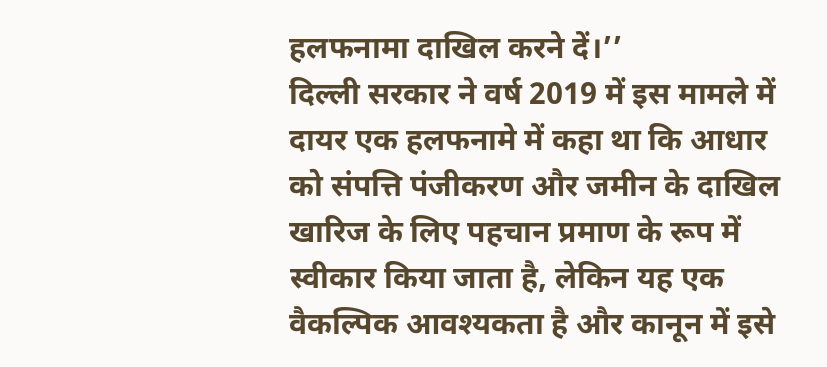हलफनामा दाखिल करने दें।’’
दिल्ली सरकार ने वर्ष 2019 में इस मामले में दायर एक हलफनामे में कहा था कि आधार को संपत्ति पंजीकरण और जमीन के दाखिल खारिज के लिए पहचान प्रमाण के रूप में स्वीकार किया जाता है, लेकिन यह एक वैकल्पिक आवश्यकता है और कानून में इसे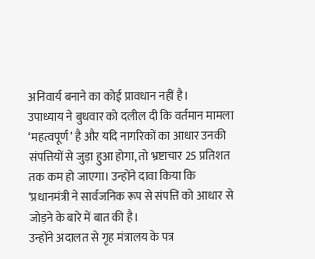अनिवार्य बनाने का कोई प्रावधान नहीं है।
उपाध्याय ने बुधवार को दलील दी कि वर्तमान मामला ‘महत्वपूर्ण’ है और यदि नागरिकों का आधार उनकी संपत्तियों से जुड़ा हुआ होगा, तो भ्रष्टाचार 25 प्रतिशत तक कम हो जाएगा। उन्होंने दावा किया कि ‘प्रधानमंत्री ने सार्वजनिक रूप से संपत्ति को आधार से जोड़ने के बारे में बात की है।
उन्होंने अदालत से गृह मंत्रालय के पत्र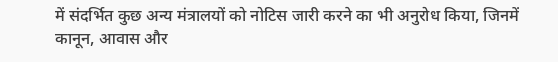में संदर्भित कुछ अन्य मंत्रालयों को नोटिस जारी करने का भी अनुरोध किया, जिनमें कानून, आवास और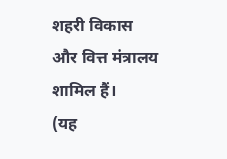शहरी विकास और वित्त मंत्रालय शामिल हैं।
(यह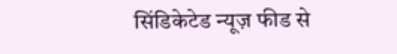सिंडिकेटेड न्यूज़ फीड से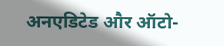अनएडिटेड और ऑटो-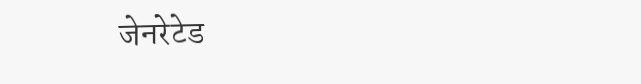जेनरेटेड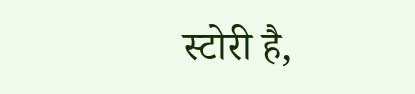स्टोरी है,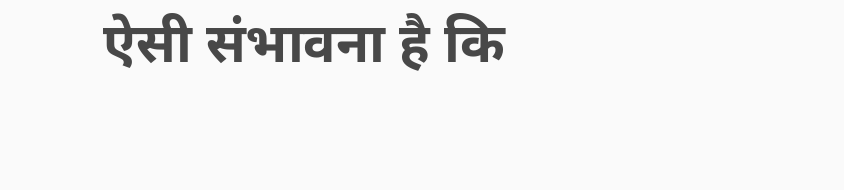ऐसी संभावना है कि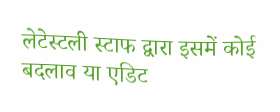लेटेस्टली स्टाफ द्वारा इसमें कोई बदलाव या एडिट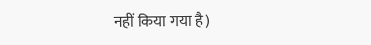नहीं किया गया है)